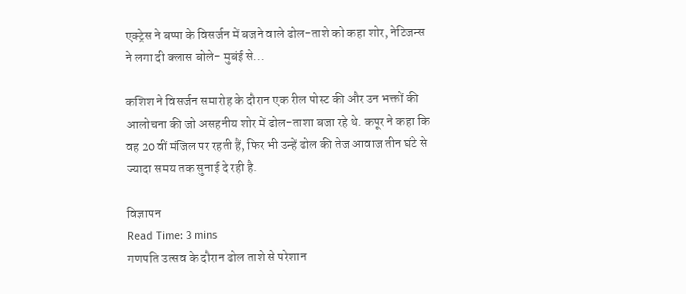एक्ट्रेस ने बप्पा के विसर्जन में बजने वाले ढोल-ताशे को कहा शोर, नेटिजन्स ने लगा दी क्लास बोले- मुबंई से...

कशिश ने विसर्जन समारोह के दौरान एक रील पोस्ट की और उन भक्तों की आलोचना की जो असहनीय शोर में ढोल-ताशा बजा रहे थे. कपूर ने कहा कि वह 20वीं मंजिल पर रहती हैं, फिर भी उन्हें ढोल की तेज आवाज तीन घंटे से ज्यादा समय तक सुनाई दे रही है.

विज्ञापन
Read Time: 3 mins
गणपति उत्सव के दौरान ढोल ताशे से परेशान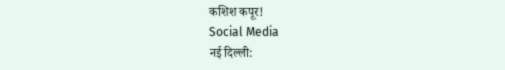कशिश कपूर!
Social Media
नई दिल्ली: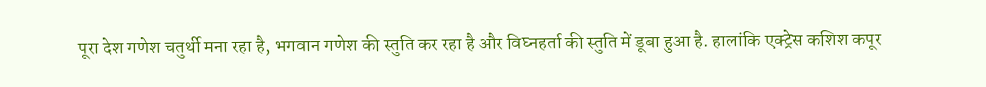पूरा देश गणेश चतुर्थी मना रहा है, भगवान गणेश की स्तुति कर रहा है और विघ्नहर्ता की स्तुति में डूबा हुआ है. हालांकि एक्ट्रेस कशिश कपूर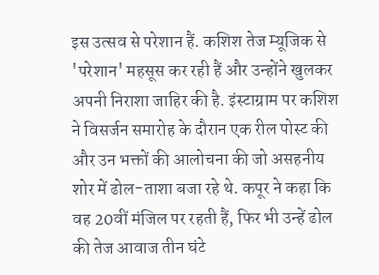इस उत्सव से परेशान हैं. कशिश तेज म्यूजिक से 'परेशान' महसूस कर रही हैं और उन्होंने खुलकर अपनी निराशा जाहिर की है. इंस्टाग्राम पर कशिश ने विसर्जन समारोह के दौरान एक रील पोस्ट की और उन भक्तों की आलोचना की जो असहनीय शोर में ढोल-ताशा बजा रहे थे. कपूर ने कहा कि वह 20वीं मंजिल पर रहती हैं, फिर भी उन्हें ढोल की तेज आवाज तीन घंटे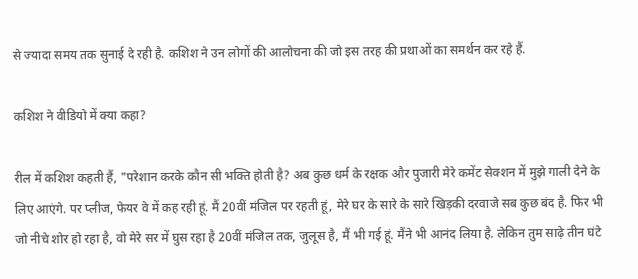से ज्यादा समय तक सुनाई दे रही है. कशिश ने उन लोगों की आलोचना की जो इस तरह की प्रथाओं का समर्थन कर रहे हैं.

कशिश ने वीडियो में क्या कहा?

रील में कशिश कहती हैं, "परेशान करके कौन सी भक्ति होती है? अब कुछ धर्म के रक्षक और पुजारी मेरे कमेंट सेक्शन में मुझे गाली देने के लिए आएंगे. पर प्लीज, फेयर वे में कह रही हूं. मैं 20वीं मंजिल पर रहती हूं, मेरे घर के सारे के सारे खिड़की दरवाजे सब कुछ बंद है. फिर भी जो नीचे शोर हो रहा है, वो मेरे सर में घुस रहा है 20वीं मंजिल तक, जुलूस है, मैं भी गई हूं. मैंने भी आनंद लिया है. लेकिन तुम साढ़े तीन घंटे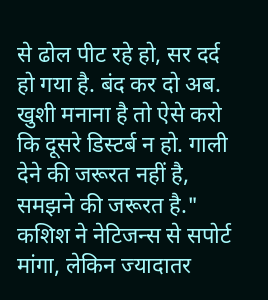से ढोल पीट रहे हो, सर दर्द हो गया है. बंद कर दो अब. खुशी मनाना है तो ऐसे करो कि दूसरे डिस्टर्ब न हो. गाली देने की जरूरत नहीं है, समझने की जरूरत है." कशिश ने नेटिजन्स से सपोर्ट मांगा, लेकिन ज्यादातर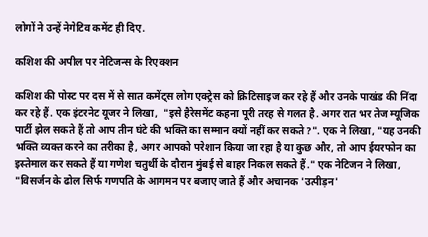लोगों ने उन्हें नेगेटिव कमेंट ही दिए.

कशिश की अपील पर नेटिजन्स के रिएक्शन

कशिश की पोस्ट पर दस में से सात कमेंट्स लोग एक्ट्रेस को क्रिटिसाइज कर रहे हैं और उनके पाखंड की निंदा कर रहे हैं. एक इंटरनेट यूजर ने लिखा,  "इसे हैरेसमेंट कहना पूरी तरह से गलत है. अगर रात भर तेज म्यूजिक पार्टी झेल सकते हैं तो आप तीन घंटे की भक्ति का सम्मान क्यों नहीं कर सकते?". एक ने लिखा, "यह उनकी भक्ति व्यक्त करने का तरीका है, अगर आपको परेशान किया जा रहा है या कुछ और, तो आप ईयरफोन का इस्तेमाल कर सकते हैं या गणेश चतुर्थी के दौरान मुंबई से बाहर निकल सकते हैं." एक नेटिजन ने लिखा, "विसर्जन के ढोल सिर्फ गणपति के आगमन पर बजाए जाते हैं और अचानक 'उत्पीड़न'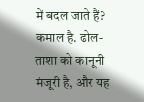में बदल जाते हैं? कमाल है. ढोल-ताशा को कानूनी मंजूरी है, और यह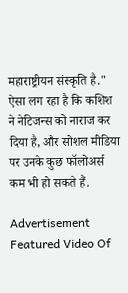महाराष्ट्रीयन संस्कृति है." ऐसा लग रहा है कि कशिश ने नेटिजन्स को नाराज कर दिया है, और सोशल मीडिया पर उनके कुछ फॉलोअर्स कम भी हो सकते हैं.

Advertisement
Featured Video Of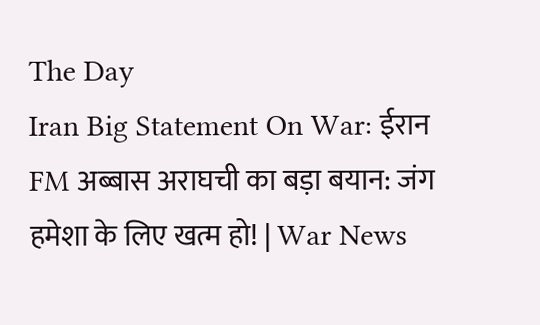The Day
Iran Big Statement On War: ईरान FM अब्बास अराघची का बड़ा बयान: जंग हमेशा के लिए खत्म हो! | War News